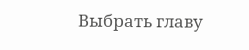Выбрать главу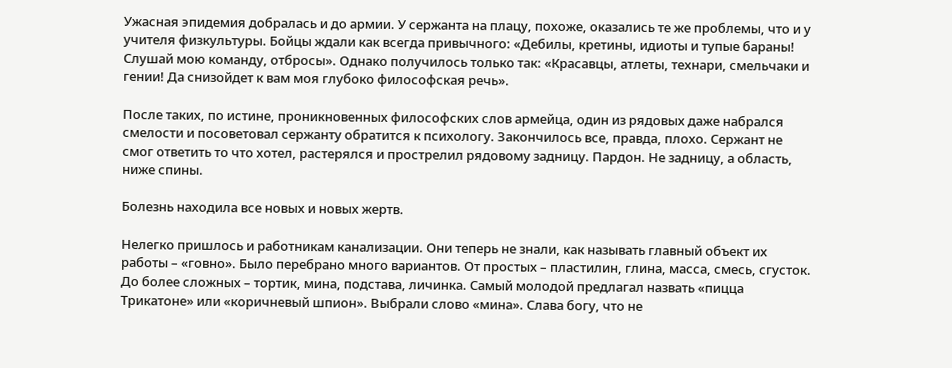Ужасная эпидемия добралась и до армии. У сержанта на плацу, похоже, оказались те же проблемы, что и у учителя физкультуры. Бойцы ждали как всегда привычного: «Дебилы, кретины, идиоты и тупые бараны! Слушай мою команду, отбросы». Однако получилось только так: «Красавцы, атлеты, технари, смельчаки и гении! Да снизойдет к вам моя глубоко философская речь».

После таких, по истине, проникновенных философских слов армейца, один из рядовых даже набрался смелости и посоветовал сержанту обратится к психологу. Закончилось все, правда, плохо. Сержант не смог ответить то что хотел, растерялся и прострелил рядовому задницу. Пардон. Не задницу, а область, ниже спины.

Болезнь находила все новых и новых жертв.

Нелегко пришлось и работникам канализации. Они теперь не знали, как называть главный объект их работы – «говно». Было перебрано много вариантов. От простых – пластилин, глина, масса, смесь, сгусток. До более сложных – тортик, мина, подстава, личинка. Самый молодой предлагал назвать «пицца Трикатоне» или «коричневый шпион». Выбрали слово «мина». Слава богу, что не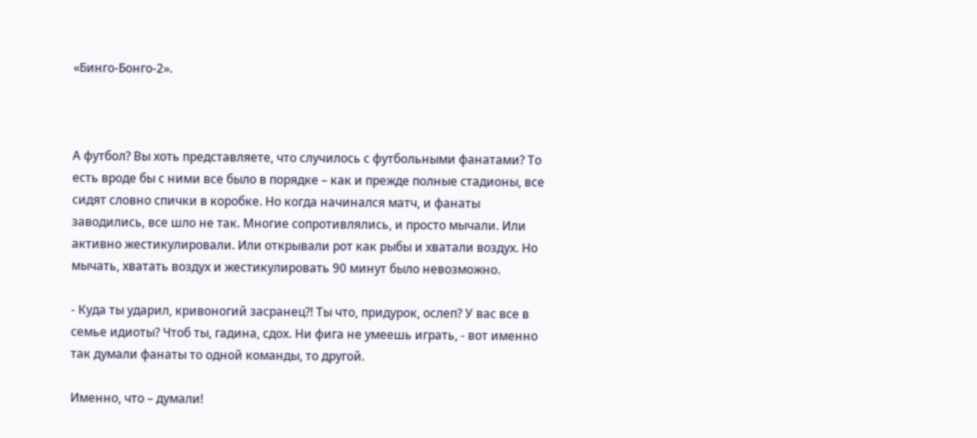«Бинго-Бонго-2».



А футбол? Вы хоть представляете, что случилось с футбольными фанатами? То есть вроде бы с ними все было в порядке – как и прежде полные стадионы, все сидят словно спички в коробке. Но когда начинался матч, и фанаты заводились, все шло не так. Многие сопротивлялись, и просто мычали. Или активно жестикулировали. Или открывали рот как рыбы и хватали воздух. Но мычать, хватать воздух и жестикулировать 90 минут было невозможно.

- Куда ты ударил, кривоногий засранец?! Ты что, придурок, ослеп? У вас все в семье идиоты? Чтоб ты, гадина, сдох. Ни фига не умеешь играть, - вот именно так думали фанаты то одной команды, то другой.

Именно, что – думали!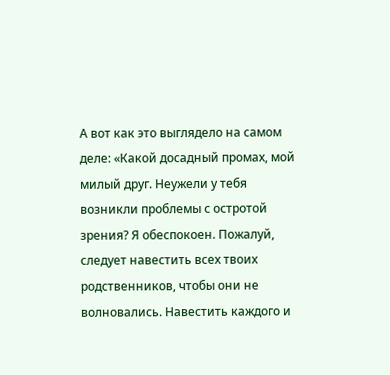А вот как это выглядело на самом деле: «Какой досадный промах, мой милый друг. Неужели у тебя возникли проблемы с остротой зрения? Я обеспокоен. Пожалуй, следует навестить всех твоих родственников, чтобы они не волновались. Навестить каждого и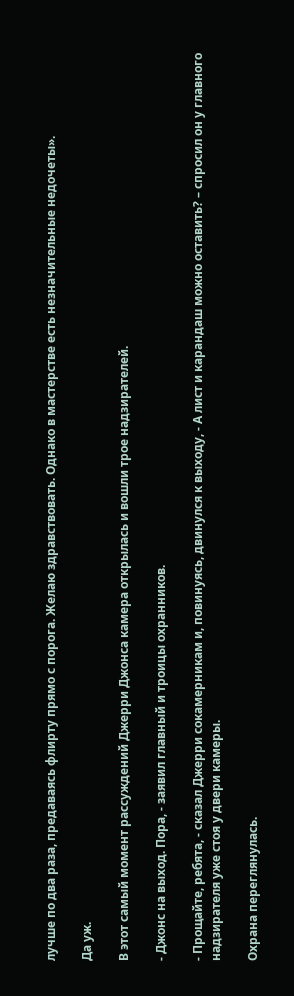лучше по два раза, предаваясь флирту прямо с порога. Желаю здравствовать. Однако в мастерстве есть незначительные недочеты».

Да уж.

В этот самый момент рассуждений Джерри Джонса камера открылась и вошли трое надзирателей.

- Джонс на выход. Пора, - заявил главный и троицы охранников.

- Прощайте, ребята, - сказал Джерри сокамерникам и, повинуясь, двинулся к выходу, - А лист и карандаш можно оставить? – спросил он у главного надзирателя уже стоя у двери камеры.

Охрана переглянулась.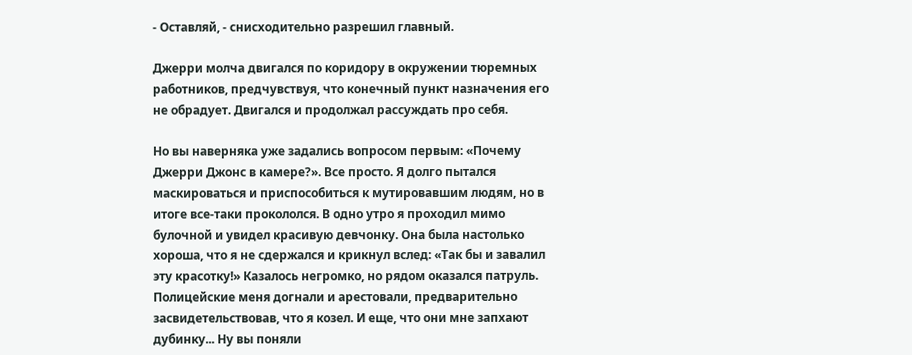- Оставляй, - снисходительно разрешил главный.

Джерри молча двигался по коридору в окружении тюремных работников, предчувствуя, что конечный пункт назначения его не обрадует. Двигался и продолжал рассуждать про себя.

Но вы наверняка уже задались вопросом первым: «Почему Джерри Джонс в камере?». Все просто. Я долго пытался маскироваться и приспособиться к мутировавшим людям, но в итоге все-таки прокололся. В одно утро я проходил мимо булочной и увидел красивую девчонку. Она была настолько хороша, что я не сдержался и крикнул вслед: «Так бы и завалил эту красотку!» Казалось негромко, но рядом оказался патруль. Полицейские меня догнали и арестовали, предварительно засвидетельствовав, что я козел. И еще, что они мне запхают дубинку... Ну вы поняли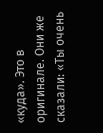«куда». Это в оригинале. Они же сказали: «Ты очень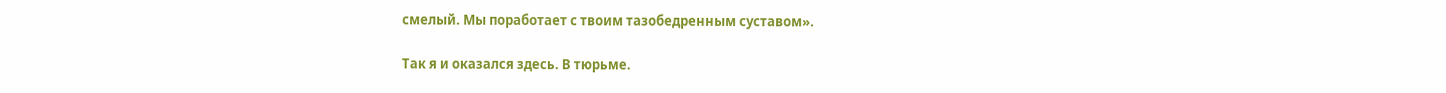смелый. Мы поработает с твоим тазобедренным суставом».

Так я и оказался здесь. В тюрьме.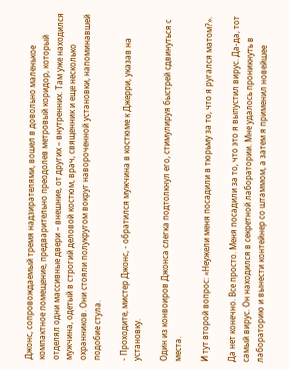Джонс, сопровождаемый тремя надзирателями, вошел в довольно маленькое компактное помещение, предварительно преодолев метровый коридор, который отделял одни массивные двери – внешние, от других – внутренних. Там уже находился мужчина, одетый в строгий деловой костюм, врач, священник и еще несколько охранников. Они стояли полукругом вокруг навороченной установки, напоминавшей подобие стула.

- Проходите, мистер Джонс, - обратился мужчина в костюме к Джерри, указав на установку.

Один из конвоиров Джонса слегка подтолкнул его, стимулируя быстрей сдвинуться с места.

И тут второй вопрос: «Неужели меня посадили в тюрьму за то, что я ругался матом?».

Да нет конечно. Все просто. Меня посадили за то, что это я выпустил вирус. Да-да, тот самый вирус. Он находился в секретной лаборатории. Мне удалось проникнуть в лабораторию и вынести контейнер со штаммом, а затем я применил новейшее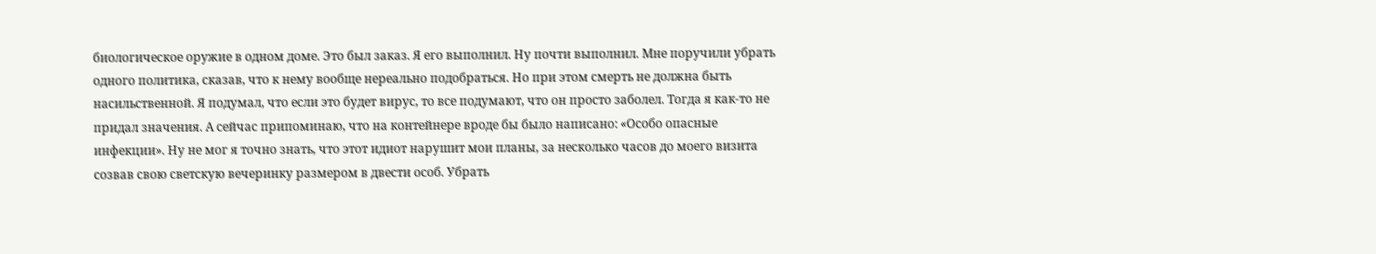биологическое оружие в одном доме. Это был заказ. Я его выполнил. Ну почти выполнил. Мне поручили убрать одного политика, сказав, что к нему вообще нереально подобраться. Но при этом смерть не должна быть насильственной. Я подумал, что если это будет вирус, то все подумают, что он просто заболел. Тогда я как-то не придал значения. А сейчас припоминаю, что на контейнере вроде бы было написано: «Особо опасные инфекции». Ну не мог я точно знать, что этот идиот нарушит мои планы, за несколько часов до моего визита созвав свою светскую вечеринку размером в двести особ. Убрать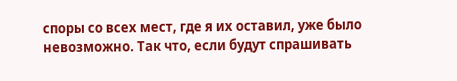споры со всех мест, где я их оставил, уже было невозможно. Так что, если будут спрашивать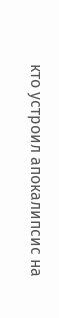кто устроил апокалипсис на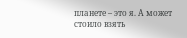планете – это я. А может стоило взять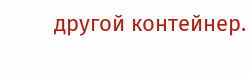другой контейнер.